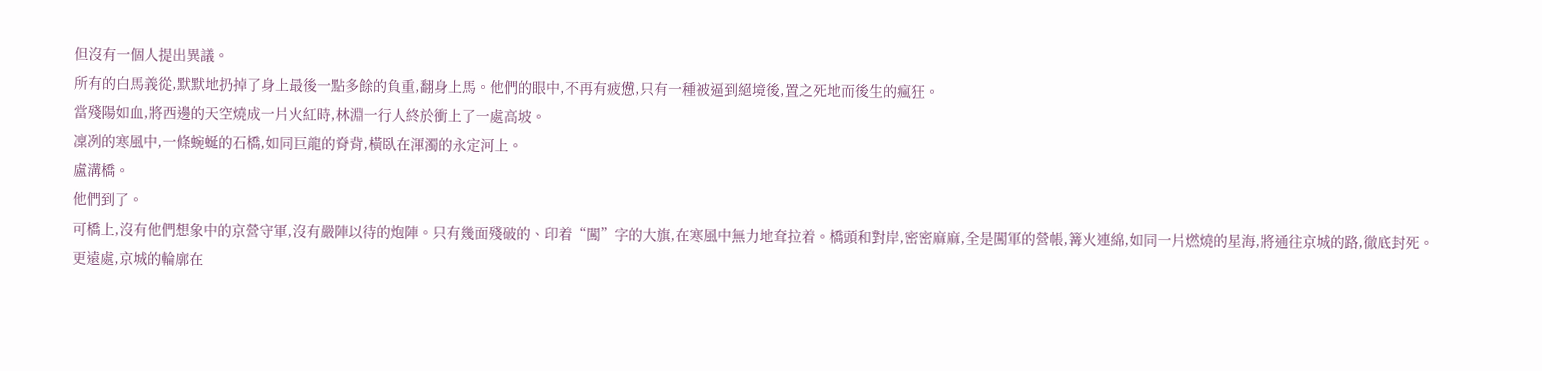但沒有一個人提出異議。
所有的白馬義從,默默地扔掉了身上最後一點多餘的負重,翻身上馬。他們的眼中,不再有疲憊,只有一種被逼到絕境後,置之死地而後生的瘋狂。
當殘陽如血,將西邊的天空燒成一片火紅時,林淵一行人終於衝上了一處高坡。
凜冽的寒風中,一條蜿蜒的石橋,如同巨龍的脊背,橫臥在渾濁的永定河上。
盧溝橋。
他們到了。
可橋上,沒有他們想象中的京營守軍,沒有嚴陣以待的炮陣。只有幾面殘破的、印着“闖”字的大旗,在寒風中無力地耷拉着。橋頭和對岸,密密麻麻,全是闖軍的營帳,篝火連綿,如同一片燃燒的星海,將通往京城的路,徹底封死。
更遠處,京城的輪廓在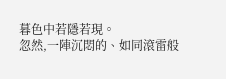暮色中若隱若現。
忽然,一陣沉悶的、如同滾雷般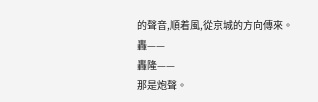的聲音,順着風,從京城的方向傳來。
轟——
轟隆——
那是炮聲。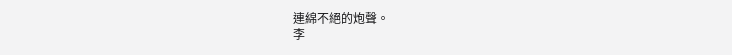連綿不絕的炮聲。
李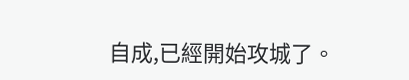自成,已經開始攻城了。